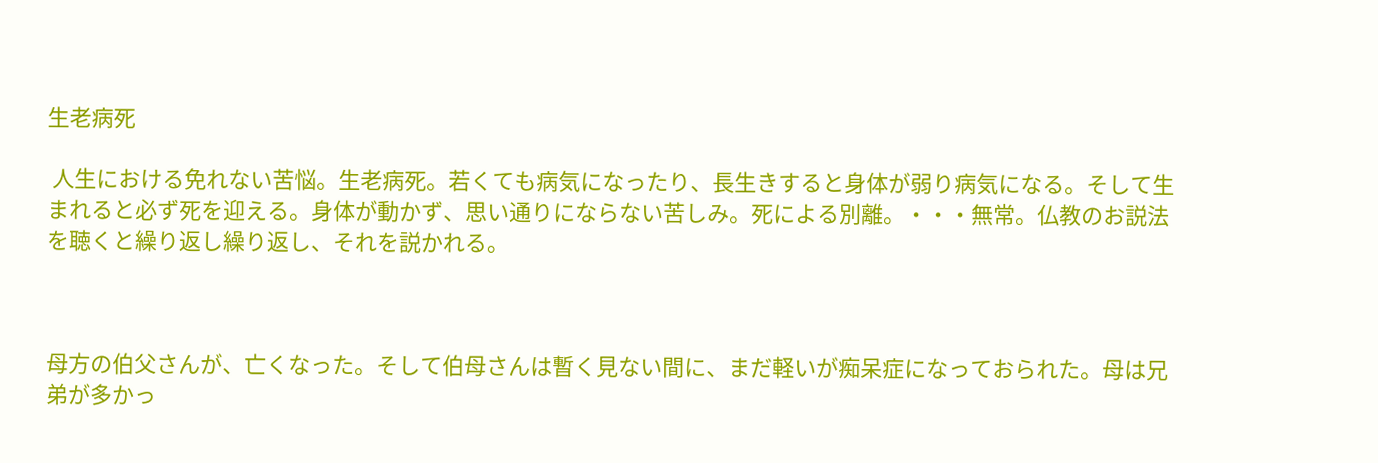生老病死

 人生における免れない苦悩。生老病死。若くても病気になったり、長生きすると身体が弱り病気になる。そして生まれると必ず死を迎える。身体が動かず、思い通りにならない苦しみ。死による別離。・・・無常。仏教のお説法を聴くと繰り返し繰り返し、それを説かれる。



母方の伯父さんが、亡くなった。そして伯母さんは暫く見ない間に、まだ軽いが痴呆症になっておられた。母は兄弟が多かっ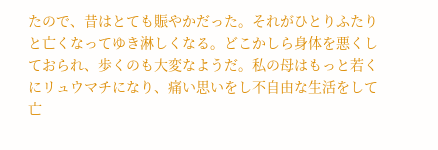たので、昔はとても賑やかだった。それがひとりふたりと亡くなってゆき淋しくなる。どこかしら身体を悪くしておられ、歩くのも大変なようだ。私の母はもっと若くにリュウマチになり、痛い思いをし不自由な生活をして亡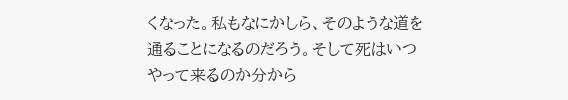くなった。私もなにかしら、そのような道を通ることになるのだろう。そして死はいつやって来るのか分から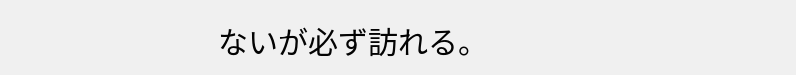ないが必ず訪れる。